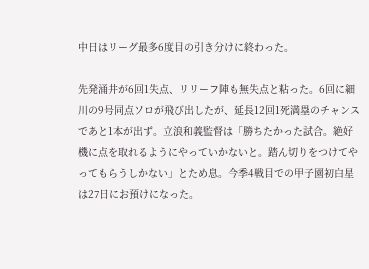中日はリーグ最多6度目の引き分けに終わった。

先発涌井が6回1失点、リリーフ陣も無失点と粘った。6回に細川の9号同点ソロが飛び出したが、延長12回1死満塁のチャンスであと1本が出ず。立浪和義監督は「勝ちたかった試合。絶好機に点を取れるようにやっていかないと。踏ん切りをつけてやってもらうしかない」とため息。今季4戦目での甲子園初白星は27日にお預けになった。